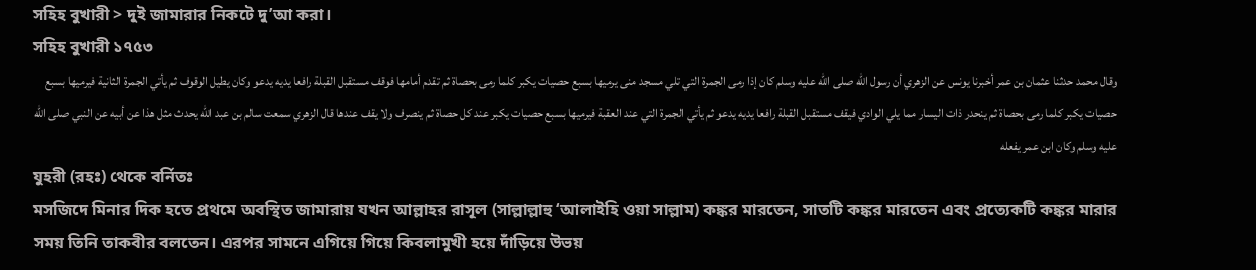সহিহ বুখারী > দুই জামারার নিকটে দু’আ করা।
সহিহ বুখারী ১৭৫৩
وقال محمد حدثنا عثمان بن عمر أخبرنا يونس عن الزهري أن رسول الله صلى الله عليه وسلم كان إذا رمى الجمرة التي تلي مسجد منى يرميها بسبع حصيات يكبر كلما رمى بحصاة ثم تقدم أمامها فوقف مستقبل القبلة رافعا يديه يدعو وكان يطيل الوقوف ثم يأتي الجمرة الثانية فيرميها بسبع حصيات يكبر كلما رمى بحصاة ثم ينحدر ذات اليسار مما يلي الوادي فيقف مستقبل القبلة رافعا يديه يدعو ثم يأتي الجمرة التي عند العقبة فيرميها بسبع حصيات يكبر عند كل حصاة ثم ينصرف ولا يقف عندها قال الزهري سمعت سالم بن عبد الله يحدث مثل هذا عن أبيه عن النبي صلى الله عليه وسلم وكان ابن عمر يفعله
যুহরী (রহঃ) থেকে বর্নিতঃ
মসজিদে মিনার দিক হতে প্রথমে অবস্থিত জামারায় যখন আল্লাহর রাসূল (সাল্লাল্লাহু ‘আলাইহি ওয়া সাল্লাম) কঙ্কর মারতেন, সাতটি কঙ্কর মারতেন এবং প্রত্যেকটি কঙ্কর মারার সময় তিনি তাকবীর বলতেন। এরপর সামনে এগিয়ে গিয়ে কিবলামুখী হয়ে দাঁড়িয়ে উভয়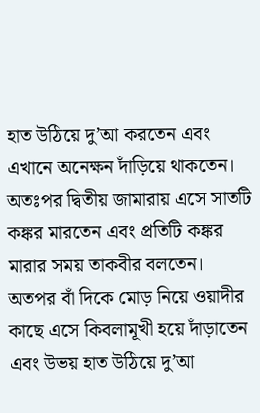হাত উঠিয়ে দু’আ করতেন এবং এখানে অনেক্ষন দাঁড়িয়ে থাকতেন। অতঃপর দ্বিতীয় জামারায় এসে সাতটি কঙ্কর মারতেন এবং প্রতিটি কঙ্কর মারার সময় তাকবীর বলতেন। অতপর বাঁ দিকে মোড় নিয়ে ওয়াদীর কাছে এসে কিবলামূখী হয়ে দাঁড়াতেন এবং উভয় হাত উঠিয়ে দু’আ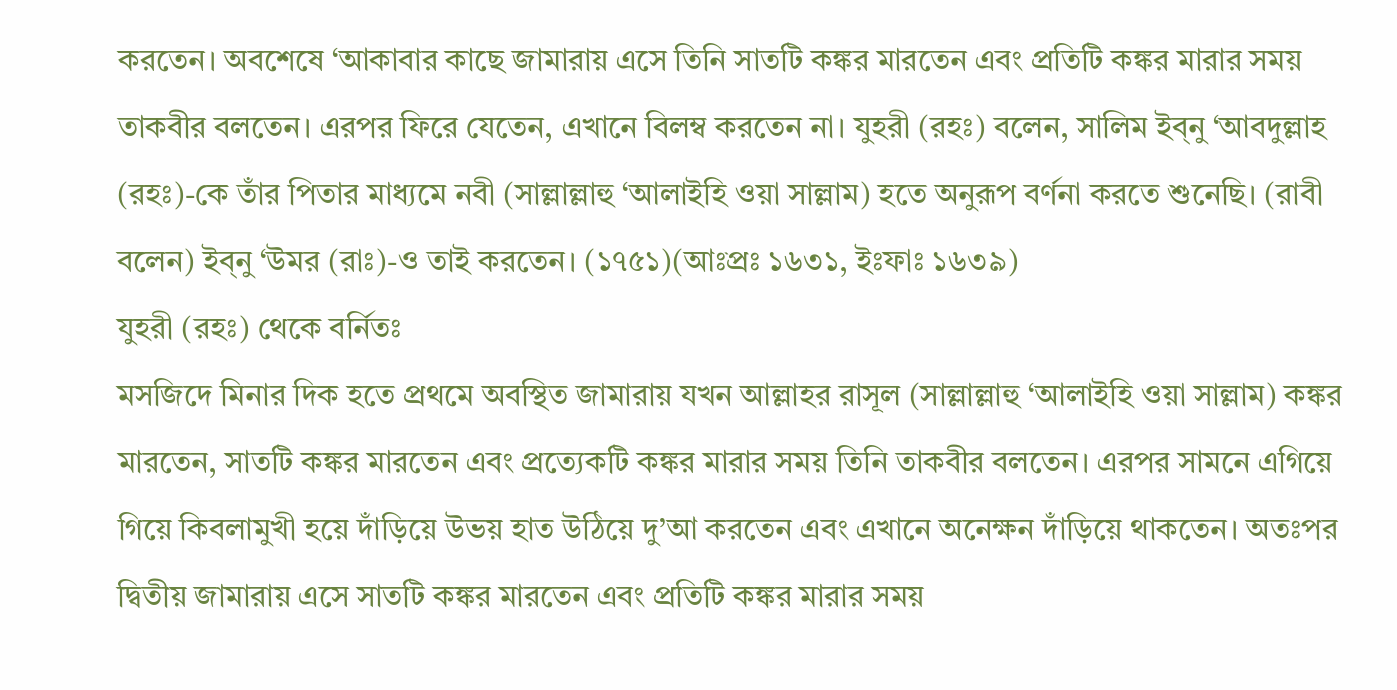করতেন। অবশেষে ‘আকাবার কাছে জামারায় এসে তিনি সাতটি কঙ্কর মারতেন এবং প্রতিটি কঙ্কর মারার সময় তাকবীর বলতেন। এরপর ফিরে যেতেন, এখানে বিলম্ব করতেন না। যুহরী (রহঃ) বলেন, সালিম ইব্নু ‘আবদুল্লাহ (রহঃ)-কে তাঁর পিতার মাধ্যমে নবী (সাল্লাল্লাহু ‘আলাইহি ওয়া সাল্লাম) হতে অনুরূপ বর্ণনা করতে শুনেছি। (রাবী বলেন) ইব্নু ‘উমর (রাঃ)-ও তাই করতেন। (১৭৫১)(আঃপ্রঃ ১৬৩১, ইঃফাঃ ১৬৩৯)
যুহরী (রহঃ) থেকে বর্নিতঃ
মসজিদে মিনার দিক হতে প্রথমে অবস্থিত জামারায় যখন আল্লাহর রাসূল (সাল্লাল্লাহু ‘আলাইহি ওয়া সাল্লাম) কঙ্কর মারতেন, সাতটি কঙ্কর মারতেন এবং প্রত্যেকটি কঙ্কর মারার সময় তিনি তাকবীর বলতেন। এরপর সামনে এগিয়ে গিয়ে কিবলামুখী হয়ে দাঁড়িয়ে উভয় হাত উঠিয়ে দু’আ করতেন এবং এখানে অনেক্ষন দাঁড়িয়ে থাকতেন। অতঃপর দ্বিতীয় জামারায় এসে সাতটি কঙ্কর মারতেন এবং প্রতিটি কঙ্কর মারার সময়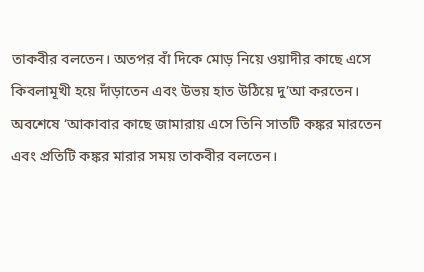তাকবীর বলতেন। অতপর বাঁ দিকে মোড় নিয়ে ওয়াদীর কাছে এসে কিবলামূখী হয়ে দাঁড়াতেন এবং উভয় হাত উঠিয়ে দু’আ করতেন। অবশেষে ‘আকাবার কাছে জামারায় এসে তিনি সাতটি কঙ্কর মারতেন এবং প্রতিটি কঙ্কর মারার সময় তাকবীর বলতেন।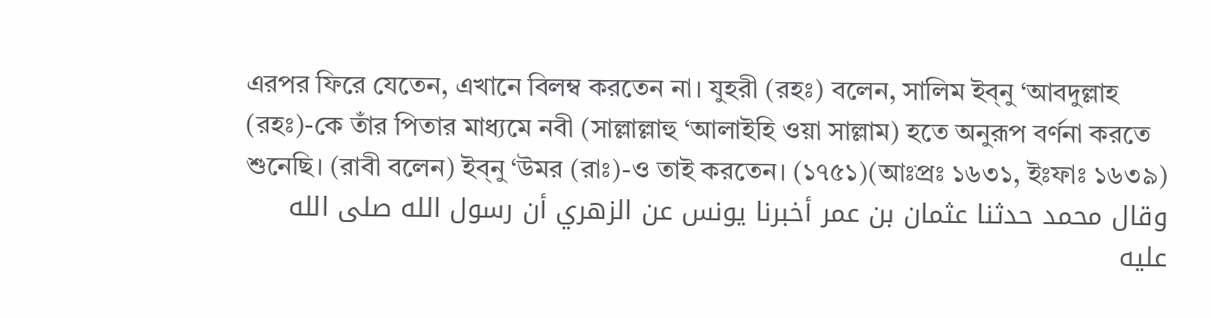এরপর ফিরে যেতেন, এখানে বিলম্ব করতেন না। যুহরী (রহঃ) বলেন, সালিম ইব্নু ‘আবদুল্লাহ (রহঃ)-কে তাঁর পিতার মাধ্যমে নবী (সাল্লাল্লাহু ‘আলাইহি ওয়া সাল্লাম) হতে অনুরূপ বর্ণনা করতে শুনেছি। (রাবী বলেন) ইব্নু ‘উমর (রাঃ)-ও তাই করতেন। (১৭৫১)(আঃপ্রঃ ১৬৩১, ইঃফাঃ ১৬৩৯)
وقال محمد حدثنا عثمان بن عمر أخبرنا يونس عن الزهري أن رسول الله صلى الله عليه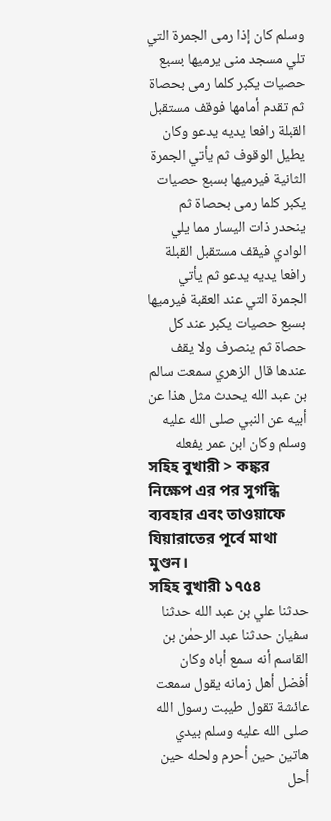وسلم كان إذا رمى الجمرة التي تلي مسجد منى يرميها بسبع حصيات يكبر كلما رمى بحصاة ثم تقدم أمامها فوقف مستقبل القبلة رافعا يديه يدعو وكان يطيل الوقوف ثم يأتي الجمرة الثانية فيرميها بسبع حصيات يكبر كلما رمى بحصاة ثم ينحدر ذات اليسار مما يلي الوادي فيقف مستقبل القبلة رافعا يديه يدعو ثم يأتي الجمرة التي عند العقبة فيرميها بسبع حصيات يكبر عند كل حصاة ثم ينصرف ولا يقف عندها قال الزهري سمعت سالم بن عبد الله يحدث مثل هذا عن أبيه عن النبي صلى الله عليه وسلم وكان ابن عمر يفعله
সহিহ বুখারী > কঙ্কর নিক্ষেপ এর পর সুগন্ধি ব্যবহার এবং তাওয়াফে যিয়ারাতের পূর্বে মাথা মুণ্ডন।
সহিহ বুখারী ১৭৫৪
حدثنا علي بن عبد الله حدثنا سفيان حدثنا عبد الرحمٰن بن القاسم أنه سمع أباه وكان أفضل أهل زمانه يقول سمعت عائشة تقول طيبت رسول الله صلى الله عليه وسلم بيدي هاتين حين أحرم ولحله حين أحل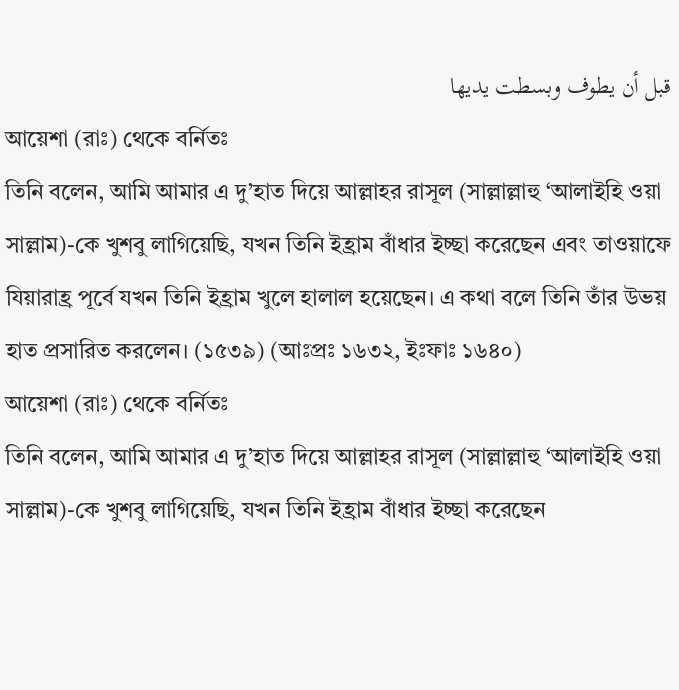قبل أن يطوف وبسطت يديها
আয়েশা (রাঃ) থেকে বর্নিতঃ
তিনি বলেন, আমি আমার এ দু’হাত দিয়ে আল্লাহর রাসূল (সাল্লাল্লাহু ‘আলাইহি ওয়া সাল্লাম)-কে খুশবু লাগিয়েছি, যখন তিনি ইহ্রাম বাঁধার ইচ্ছা করেছেন এবং তাওয়াফে যিয়ারাহ্র পূর্বে যখন তিনি ইহ্রাম খুলে হালাল হয়েছেন। এ কথা বলে তিনি তাঁর উভয় হাত প্রসারিত করলেন। (১৫৩৯) (আঃপ্রঃ ১৬৩২, ইঃফাঃ ১৬৪০)
আয়েশা (রাঃ) থেকে বর্নিতঃ
তিনি বলেন, আমি আমার এ দু’হাত দিয়ে আল্লাহর রাসূল (সাল্লাল্লাহু ‘আলাইহি ওয়া সাল্লাম)-কে খুশবু লাগিয়েছি, যখন তিনি ইহ্রাম বাঁধার ইচ্ছা করেছেন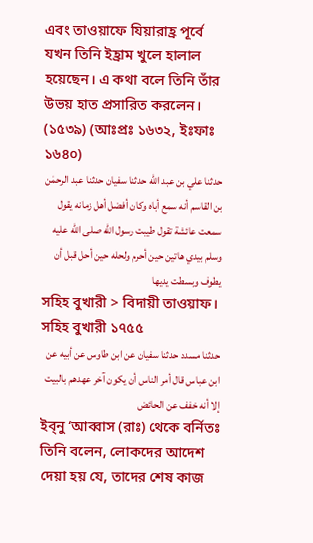এবং তাওয়াফে যিয়ারাহ্র পূর্বে যখন তিনি ইহ্রাম খুলে হালাল হয়েছেন। এ কথা বলে তিনি তাঁর উভয় হাত প্রসারিত করলেন। (১৫৩৯) (আঃপ্রঃ ১৬৩২, ইঃফাঃ ১৬৪০)
حدثنا علي بن عبد الله حدثنا سفيان حدثنا عبد الرحمٰن بن القاسم أنه سمع أباه وكان أفضل أهل زمانه يقول سمعت عائشة تقول طيبت رسول الله صلى الله عليه وسلم بيدي هاتين حين أحرم ولحله حين أحل قبل أن يطوف وبسطت يديها
সহিহ বুখারী > বিদায়ী তাওয়াফ।
সহিহ বুখারী ১৭৫৫
حدثنا مسدد حدثنا سفيان عن ابن طاوس عن أبيه عن ابن عباس قال أمر الناس أن يكون آخر عهدهم بالبيت إلا أنه خفف عن الحائض
ইব্নু ‘আব্বাস (রাঃ) থেকে বর্নিতঃ
তিনি বলেন, লোকদের আদেশ দেয়া হয় যে, তাদের শেষ কাজ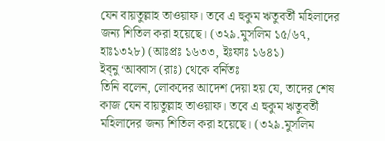যেন বায়তুল্লাহ তাওয়াফ। তবে এ হুকুম ঋতুবর্তী মহিলাদের জন্য শিতিল করা হয়েছে। (৩২৯.মুসলিম ১৫/৬৭, হাঃ১৩২৮) (আঃপ্রঃ ১৬৩৩, ইঃফাঃ ১৬৪১)
ইব্নু ‘আব্বাস (রাঃ) থেকে বর্নিতঃ
তিনি বলেন, লোকদের আদেশ দেয়া হয় যে, তাদের শেষ কাজ যেন বায়তুল্লাহ তাওয়াফ। তবে এ হুকুম ঋতুবর্তী মহিলাদের জন্য শিতিল করা হয়েছে। (৩২৯.মুসলিম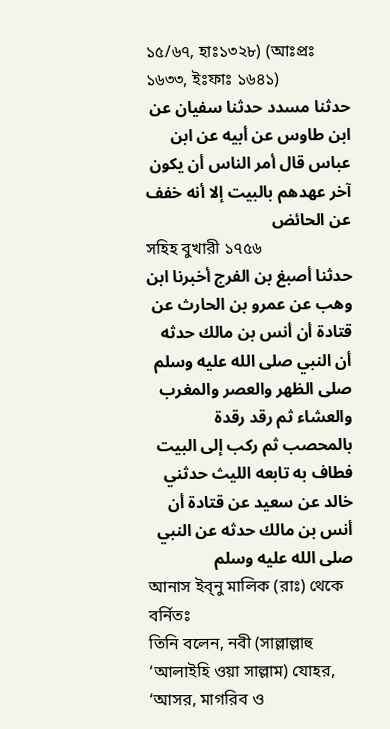১৫/৬৭, হাঃ১৩২৮) (আঃপ্রঃ ১৬৩৩, ইঃফাঃ ১৬৪১)
حدثنا مسدد حدثنا سفيان عن ابن طاوس عن أبيه عن ابن عباس قال أمر الناس أن يكون آخر عهدهم بالبيت إلا أنه خفف عن الحائض
সহিহ বুখারী ১৭৫৬
حدثنا أصبغ بن الفرج أخبرنا ابن وهب عن عمرو بن الحارث عن قتادة أن أنس بن مالك حدثه أن النبي صلى الله عليه وسلم صلى الظهر والعصر والمغرب والعشاء ثم رقد رقدة بالمحصب ثم ركب إلى البيت فطاف به تابعه الليث حدثني خالد عن سعيد عن قتادة أن أنس بن مالك حدثه عن النبي صلى الله عليه وسلم
আনাস ইব্নু মালিক (রাঃ) থেকে বর্নিতঃ
তিনি বলেন, নবী (সাল্লাল্লাহু ‘আলাইহি ওয়া সাল্লাম) যোহর, ‘আসর, মাগরিব ও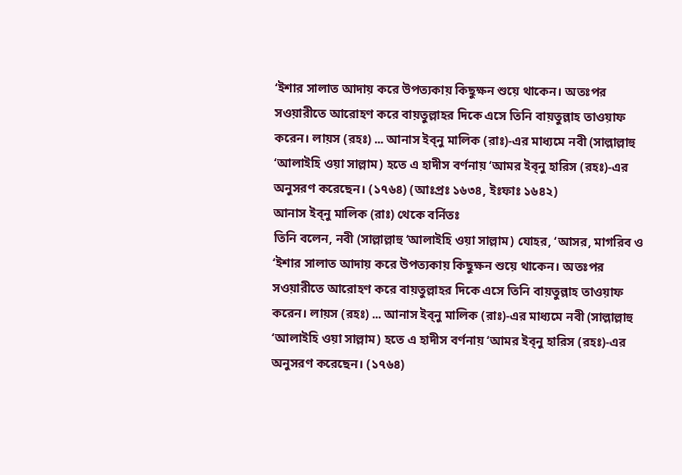‘ইশার সালাত আদায় করে উপত্যকায় কিছুক্ষন শুয়ে থাকেন। অতঃপর সওয়ারীতে আরোহণ করে বায়তুল্লাহর দিকে এসে তিনি বায়তুল্লাহ তাওয়াফ করেন। লায়স (রহঃ) ... আনাস ইব্নু মালিক (রাঃ)-এর মাধ্যমে নবী (সাল্লাল্লাহু ‘আলাইহি ওয়া সাল্লাম) হতে এ হাদীস বর্ণনায় ‘আমর ইব্নু হারিস (রহঃ)-এর অনুসরণ করেছেন। (১৭৬৪) (আঃপ্রঃ ১৬৩৪, ইঃফাঃ ১৬৪২)
আনাস ইব্নু মালিক (রাঃ) থেকে বর্নিতঃ
তিনি বলেন, নবী (সাল্লাল্লাহু ‘আলাইহি ওয়া সাল্লাম) যোহর, ‘আসর, মাগরিব ও ‘ইশার সালাত আদায় করে উপত্যকায় কিছুক্ষন শুয়ে থাকেন। অতঃপর সওয়ারীতে আরোহণ করে বায়তুল্লাহর দিকে এসে তিনি বায়তুল্লাহ তাওয়াফ করেন। লায়স (রহঃ) ... আনাস ইব্নু মালিক (রাঃ)-এর মাধ্যমে নবী (সাল্লাল্লাহু ‘আলাইহি ওয়া সাল্লাম) হতে এ হাদীস বর্ণনায় ‘আমর ইব্নু হারিস (রহঃ)-এর অনুসরণ করেছেন। (১৭৬৪)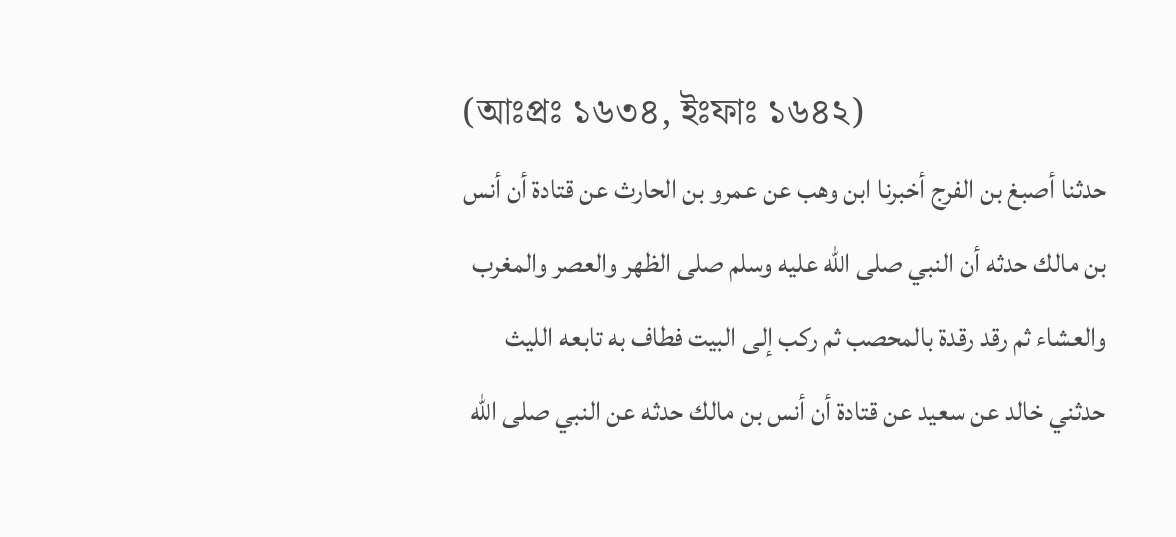(আঃপ্রঃ ১৬৩৪, ইঃফাঃ ১৬৪২)
حدثنا أصبغ بن الفرج أخبرنا ابن وهب عن عمرو بن الحارث عن قتادة أن أنس بن مالك حدثه أن النبي صلى الله عليه وسلم صلى الظهر والعصر والمغرب والعشاء ثم رقد رقدة بالمحصب ثم ركب إلى البيت فطاف به تابعه الليث حدثني خالد عن سعيد عن قتادة أن أنس بن مالك حدثه عن النبي صلى الله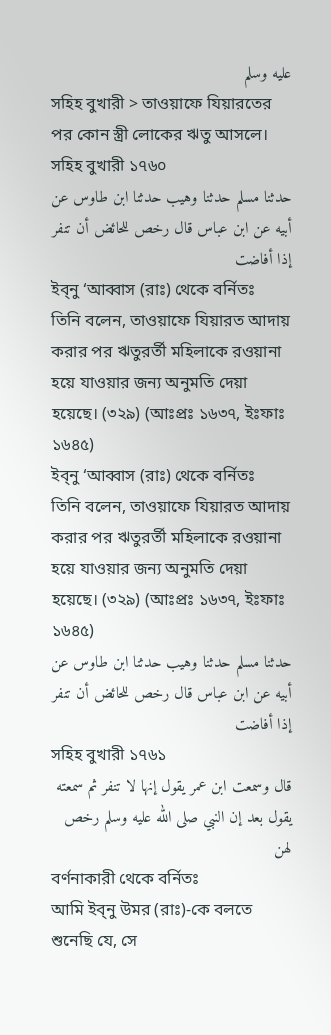عليه وسلم
সহিহ বুখারী > তাওয়াফে যিয়ারতের পর কোন স্ত্রী লোকের ঋতু আসলে।
সহিহ বুখারী ১৭৬০
حدثنا مسلم حدثنا وهيب حدثنا ابن طاوس عن أبيه عن ابن عباس قال رخص للحائض أن تنفر إذا أفاضت
ইব্নু ‘আব্বাস (রাঃ) থেকে বর্নিতঃ
তিনি বলেন, তাওয়াফে যিয়ারত আদায় করার পর ঋতুরর্তী মহিলাকে রওয়ানা হয়ে যাওয়ার জন্য অনুমতি দেয়া হয়েছে। (৩২৯) (আঃপ্রঃ ১৬৩৭, ইঃফাঃ ১৬৪৫)
ইব্নু ‘আব্বাস (রাঃ) থেকে বর্নিতঃ
তিনি বলেন, তাওয়াফে যিয়ারত আদায় করার পর ঋতুরর্তী মহিলাকে রওয়ানা হয়ে যাওয়ার জন্য অনুমতি দেয়া হয়েছে। (৩২৯) (আঃপ্রঃ ১৬৩৭, ইঃফাঃ ১৬৪৫)
حدثنا مسلم حدثنا وهيب حدثنا ابن طاوس عن أبيه عن ابن عباس قال رخص للحائض أن تنفر إذا أفاضت
সহিহ বুখারী ১৭৬১
قال وسمعت ابن عمر يقول إنها لا تنفر ثم سمعته يقول بعد إن النبي صلى الله عليه وسلم رخص لهن
বর্ণনাকারী থেকে বর্নিতঃ
আমি ইব্নু উমর (রাঃ)-কে বলতে শুনেছি যে, সে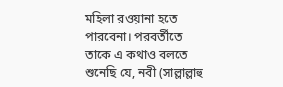মহিলা রওয়ানা হতে পারবেনা। পরবর্তীতে তাকে এ কথাও বলতে শুনেছি যে, নবী (সাল্লাল্লাহু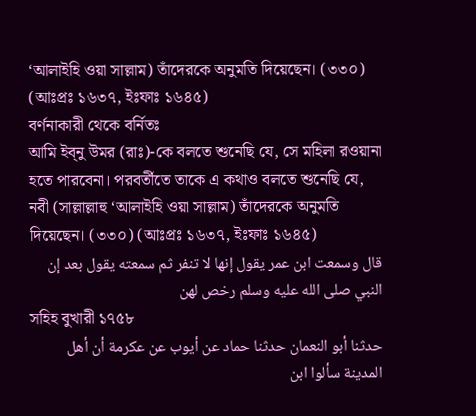‘আলাইহি ওয়া সাল্লাম) তাঁদেরকে অনুমতি দিয়েছেন। (৩৩০) (আঃপ্রঃ ১৬৩৭, ইঃফাঃ ১৬৪৫)
বর্ণনাকারী থেকে বর্নিতঃ
আমি ইব্নু উমর (রাঃ)-কে বলতে শুনেছি যে, সে মহিলা রওয়ানা হতে পারবেনা। পরবর্তীতে তাকে এ কথাও বলতে শুনেছি যে, নবী (সাল্লাল্লাহু ‘আলাইহি ওয়া সাল্লাম) তাঁদেরকে অনুমতি দিয়েছেন। (৩৩০) (আঃপ্রঃ ১৬৩৭, ইঃফাঃ ১৬৪৫)
قال وسمعت ابن عمر يقول إنها لا تنفر ثم سمعته يقول بعد إن النبي صلى الله عليه وسلم رخص لهن
সহিহ বুখারী ১৭৫৮
حدثنا أبو النعمان حدثنا حماد عن أيوب عن عكرمة أن أهل المدينة سألوا ابن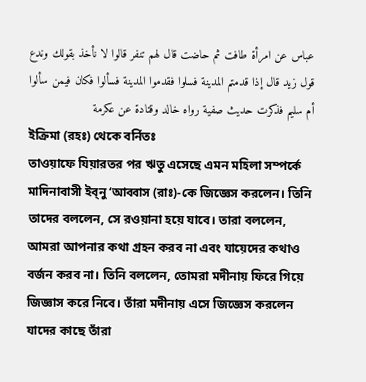عباس عن امرأة طافت ثم حاضت قال لهم تنفر قالوا لا نأخذ بقولك وندع قول زيد قال إذا قدمتم المدينة فسلوا فقدموا المدينة فسألوا فكان فيمن سألوا أم سليم فذكرت حديث صفية رواه خالد وقتادة عن عكرمة
ইক্রিমা (রহঃ) থেকে বর্নিতঃ
তাওয়াফে যিয়ারতর পর ঋতু এসেছে এমন মহিলা সম্পর্কে মাদিনাবাসী ইব্নু ‘আব্বাস (রাঃ)-কে জিজ্ঞেস করলেন। তিনি তাদের বললেন, সে রওয়ানা হয়ে যাবে। তারা বললেন, আমরা আপনার কথা গ্রহন করব না এবং যায়েদের কথাও বর্জন করব না। তিনি বললেন, তোমরা মদীনায় ফিরে গিয়ে জিজ্ঞাস করে নিবে। তাঁরা মদীনায় এসে জিজ্ঞেস করলেন যাদের কাছে তাঁরা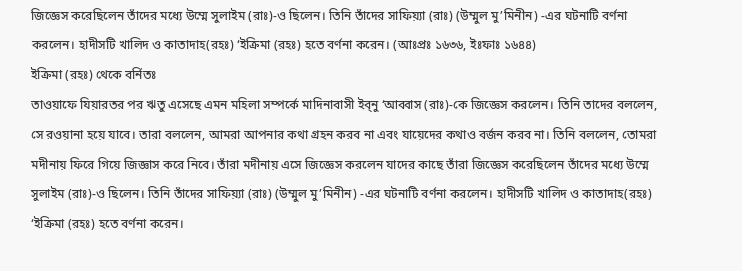জিজ্ঞেস করেছিলেন তাঁদের মধ্যে উম্মে সুলাইম (রাঃ)-ও ছিলেন। তিনি তাঁদের সাফিয়্যা (রাঃ) (উম্মুল মু’মিনীন) -এর ঘটনাটি বর্ণনা করলেন। হাদীসটি খালিদ ও কাতাদাহ(রহঃ) ‘ইক্রিমা (রহঃ) হতে বর্ণনা করেন। (আঃপ্রঃ ১৬৩৬, ইঃফাঃ ১৬৪৪)
ইক্রিমা (রহঃ) থেকে বর্নিতঃ
তাওয়াফে যিয়ারতর পর ঋতু এসেছে এমন মহিলা সম্পর্কে মাদিনাবাসী ইব্নু ‘আব্বাস (রাঃ)-কে জিজ্ঞেস করলেন। তিনি তাদের বললেন, সে রওয়ানা হয়ে যাবে। তারা বললেন, আমরা আপনার কথা গ্রহন করব না এবং যায়েদের কথাও বর্জন করব না। তিনি বললেন, তোমরা মদীনায় ফিরে গিয়ে জিজ্ঞাস করে নিবে। তাঁরা মদীনায় এসে জিজ্ঞেস করলেন যাদের কাছে তাঁরা জিজ্ঞেস করেছিলেন তাঁদের মধ্যে উম্মে সুলাইম (রাঃ)-ও ছিলেন। তিনি তাঁদের সাফিয়্যা (রাঃ) (উম্মুল মু’মিনীন) -এর ঘটনাটি বর্ণনা করলেন। হাদীসটি খালিদ ও কাতাদাহ(রহঃ) ‘ইক্রিমা (রহঃ) হতে বর্ণনা করেন।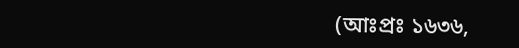(আঃপ্রঃ ১৬৩৬,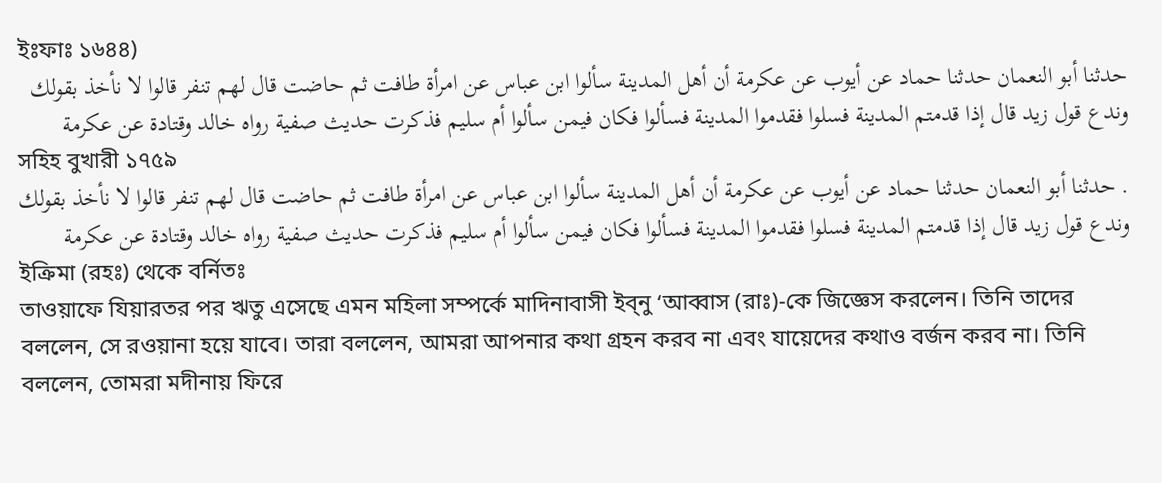ইঃফাঃ ১৬৪৪)
حدثنا أبو النعمان حدثنا حماد عن أيوب عن عكرمة أن أهل المدينة سألوا ابن عباس عن امرأة طافت ثم حاضت قال لهم تنفر قالوا لا نأخذ بقولك وندع قول زيد قال إذا قدمتم المدينة فسلوا فقدموا المدينة فسألوا فكان فيمن سألوا أم سليم فذكرت حديث صفية رواه خالد وقتادة عن عكرمة
সহিহ বুখারী ১৭৫৯
. حدثنا أبو النعمان حدثنا حماد عن أيوب عن عكرمة أن أهل المدينة سألوا ابن عباس عن امرأة طافت ثم حاضت قال لهم تنفر قالوا لا نأخذ بقولك وندع قول زيد قال إذا قدمتم المدينة فسلوا فقدموا المدينة فسألوا فكان فيمن سألوا أم سليم فذكرت حديث صفية رواه خالد وقتادة عن عكرمة
ইক্রিমা (রহঃ) থেকে বর্নিতঃ
তাওয়াফে যিয়ারতর পর ঋতু এসেছে এমন মহিলা সম্পর্কে মাদিনাবাসী ইব্নু ‘আব্বাস (রাঃ)-কে জিজ্ঞেস করলেন। তিনি তাদের বললেন, সে রওয়ানা হয়ে যাবে। তারা বললেন, আমরা আপনার কথা গ্রহন করব না এবং যায়েদের কথাও বর্জন করব না। তিনি বললেন, তোমরা মদীনায় ফিরে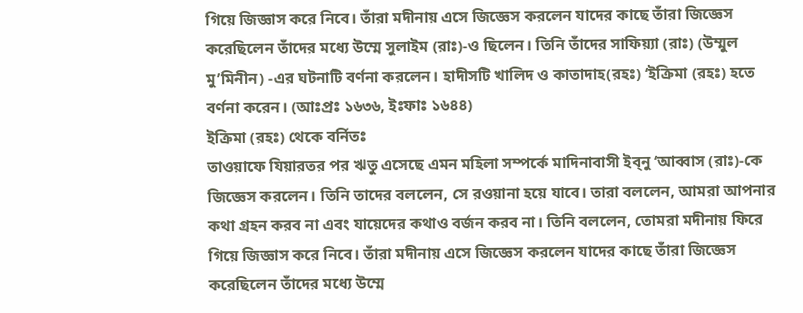গিয়ে জিজ্ঞাস করে নিবে। তাঁরা মদীনায় এসে জিজ্ঞেস করলেন যাদের কাছে তাঁরা জিজ্ঞেস করেছিলেন তাঁদের মধ্যে উম্মে সুলাইম (রাঃ)-ও ছিলেন। তিনি তাঁদের সাফিয়্যা (রাঃ) (উম্মুল মু’মিনীন) -এর ঘটনাটি বর্ণনা করলেন। হাদীসটি খালিদ ও কাতাদাহ(রহঃ) ‘ইক্রিমা (রহঃ) হতে বর্ণনা করেন। (আঃপ্রঃ ১৬৩৬, ইঃফাঃ ১৬৪৪)
ইক্রিমা (রহঃ) থেকে বর্নিতঃ
তাওয়াফে যিয়ারতর পর ঋতু এসেছে এমন মহিলা সম্পর্কে মাদিনাবাসী ইব্নু ‘আব্বাস (রাঃ)-কে জিজ্ঞেস করলেন। তিনি তাদের বললেন, সে রওয়ানা হয়ে যাবে। তারা বললেন, আমরা আপনার কথা গ্রহন করব না এবং যায়েদের কথাও বর্জন করব না। তিনি বললেন, তোমরা মদীনায় ফিরে গিয়ে জিজ্ঞাস করে নিবে। তাঁরা মদীনায় এসে জিজ্ঞেস করলেন যাদের কাছে তাঁরা জিজ্ঞেস করেছিলেন তাঁদের মধ্যে উম্মে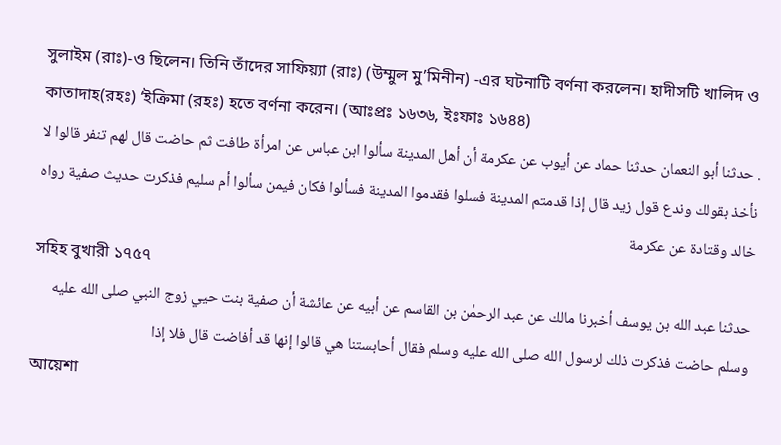সুলাইম (রাঃ)-ও ছিলেন। তিনি তাঁদের সাফিয়্যা (রাঃ) (উম্মুল মু’মিনীন) -এর ঘটনাটি বর্ণনা করলেন। হাদীসটি খালিদ ও কাতাদাহ(রহঃ) ‘ইক্রিমা (রহঃ) হতে বর্ণনা করেন। (আঃপ্রঃ ১৬৩৬, ইঃফাঃ ১৬৪৪)
. حدثنا أبو النعمان حدثنا حماد عن أيوب عن عكرمة أن أهل المدينة سألوا ابن عباس عن امرأة طافت ثم حاضت قال لهم تنفر قالوا لا نأخذ بقولك وندع قول زيد قال إذا قدمتم المدينة فسلوا فقدموا المدينة فسألوا فكان فيمن سألوا أم سليم فذكرت حديث صفية رواه خالد وقتادة عن عكرمة
সহিহ বুখারী ১৭৫৭
حدثنا عبد الله بن يوسف أخبرنا مالك عن عبد الرحمٰن بن القاسم عن أبيه عن عائشة أن صفية بنت حيي زوج النبي صلى الله عليه وسلم حاضت فذكرت ذلك لرسول الله صلى الله عليه وسلم فقال أحابستنا هي قالوا إنها قد أفاضت قال فلا إذا
আয়েশা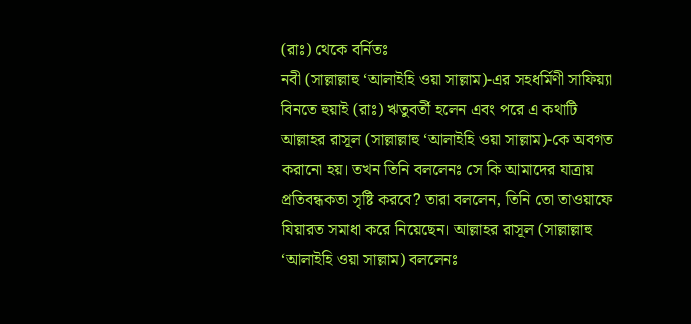(রাঃ) থেকে বর্নিতঃ
নবী (সাল্লাল্লাহু ‘আলাইহি ওয়া সাল্লাম)-এর সহধর্মিণী সাফিয়্যা বিনতে হুয়াই (রাঃ) ঋতুবর্তী হলেন এবং পরে এ কথাটি আল্লাহর রাসূল (সাল্লাল্লাহু ‘আলাইহি ওয়া সাল্লাম)-কে অবগত করানো হয়। তখন তিনি বললেনঃ সে কি আমাদের যাত্রায় প্রতিবন্ধকতা সৃষ্টি করবে? তারা বললেন, তিনি তো তাওয়াফে যিয়ারত সমাধা করে নিয়েছেন। আল্লাহর রাসূল (সাল্লাল্লাহু ‘আলাইহি ওয়া সাল্লাম) বললেনঃ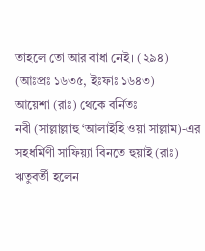তাহলে তো আর বাধা নেই। (২৯৪) (আঃপ্রঃ ১৬৩৫, ইঃফাঃ ১৬৪৩)
আয়েশা (রাঃ) থেকে বর্নিতঃ
নবী (সাল্লাল্লাহু ‘আলাইহি ওয়া সাল্লাম)-এর সহধর্মিণী সাফিয়্যা বিনতে হুয়াই (রাঃ) ঋতুবর্তী হলেন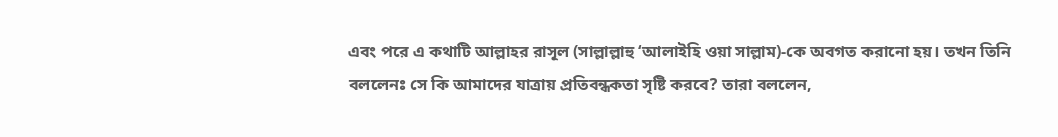এবং পরে এ কথাটি আল্লাহর রাসূল (সাল্লাল্লাহু ‘আলাইহি ওয়া সাল্লাম)-কে অবগত করানো হয়। তখন তিনি বললেনঃ সে কি আমাদের যাত্রায় প্রতিবন্ধকতা সৃষ্টি করবে? তারা বললেন,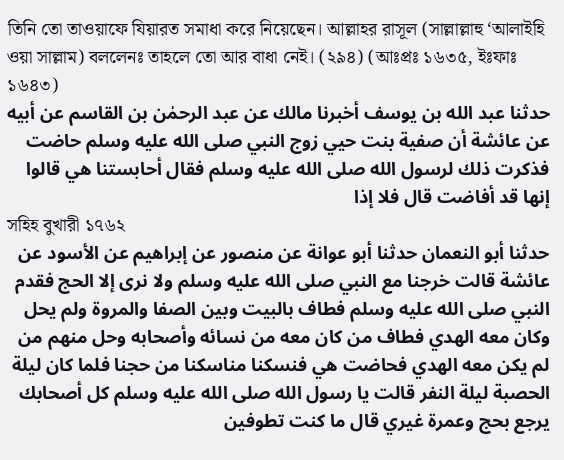তিনি তো তাওয়াফে যিয়ারত সমাধা করে নিয়েছেন। আল্লাহর রাসূল (সাল্লাল্লাহু ‘আলাইহি ওয়া সাল্লাম) বললেনঃ তাহলে তো আর বাধা নেই। (২৯৪) (আঃপ্রঃ ১৬৩৫, ইঃফাঃ ১৬৪৩)
حدثنا عبد الله بن يوسف أخبرنا مالك عن عبد الرحمٰن بن القاسم عن أبيه عن عائشة أن صفية بنت حيي زوج النبي صلى الله عليه وسلم حاضت فذكرت ذلك لرسول الله صلى الله عليه وسلم فقال أحابستنا هي قالوا إنها قد أفاضت قال فلا إذا
সহিহ বুখারী ১৭৬২
حدثنا أبو النعمان حدثنا أبو عوانة عن منصور عن إبراهيم عن الأسود عن عائشة قالت خرجنا مع النبي صلى الله عليه وسلم ولا نرى إلا الحج فقدم النبي صلى الله عليه وسلم فطاف بالبيت وبين الصفا والمروة ولم يحل وكان معه الهدي فطاف من كان معه من نسائه وأصحابه وحل منهم من لم يكن معه الهدي فحاضت هي فنسكنا مناسكنا من حجنا فلما كان ليلة الحصبة ليلة النفر قالت يا رسول الله صلى الله عليه وسلم كل أصحابك يرجع بحج وعمرة غيري قال ما كنت تطوفين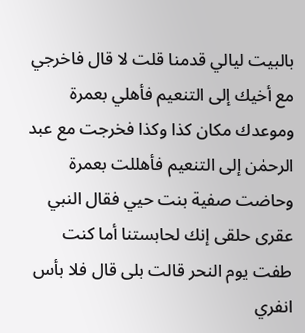بالبيت ليالي قدمنا قلت لا قال فاخرجي مع أخيك إلى التنعيم فأهلي بعمرة وموعدك مكان كذا وكذا فخرجت مع عبد الرحمٰن إلى التنعيم فأهللت بعمرة وحاضت صفية بنت حيي فقال النبي عقرى حلقى إنك لحابستنا أما كنت طفت يوم النحر قالت بلى قال فلا بأس انفري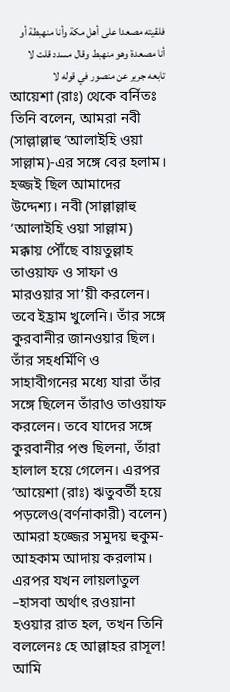فلقيته مصعدا على أهل مكة وأنا منهبطة أو أنا مصعدة وهو منهبط وقال مسدد قلت لا تابعه جرير عن منصور في قوله لا
আয়েশা (রাঃ) থেকে বর্নিতঃ
তিনি বলেন, আমরা নবী (সাল্লাল্লাহু ‘আলাইহি ওয়া সাল্লাম)-এর সঙ্গে বের হলাম। হজ্জই ছিল আমাদের উদ্দেশ্য। নবী (সাল্লাল্লাহু ‘আলাইহি ওয়া সাল্লাম) মক্কায় পৌঁছে বায়তুল্লাহ তাওয়াফ ও সাফা ও মারওয়ার সা’য়ী করলেন। তবে ইহ্রাম খুলেনি। তাঁর সঙ্গে কুরবানীর জানওয়ার ছিল। তাঁর সহধর্মিণি ও সাহাবীগনের মধ্যে যারা তাঁর সঙ্গে ছিলেন তাঁরাও তাওয়াফ করলেন। তবে যাদের সঙ্গে কুরবানীর পশু ছিলনা, তাঁরা হালাল হয়ে গেলেন। এরপর ‘আয়েশা (রাঃ) ঋতুবর্তী হয়ে পড়লেও(বর্ণনাকারী) বলেন) আমরা হজ্জের সমুদয় হুকুম-আহকাম আদায় করলাম। এরপর যখন লায়লাতুল –হাসবা অর্থাৎ রওয়ানা হওয়ার রাত হল, তখন তিনি বললেনঃ হে আল্লাহর রাসূল! আমি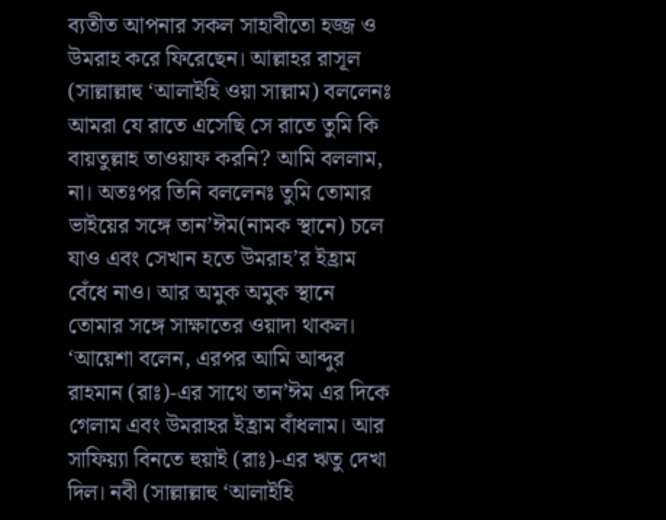ব্যতীত আপনার সকল সাহাবীতো হজ্জ ও উমরাহ করে ফিরেছেন। আল্লাহর রাসূল (সাল্লাল্লাহু ‘আলাইহি ওয়া সাল্লাম) বললেনঃ আমরা যে রাতে এসেছি সে রাতে তুমি কি বায়তুল্লাহ তাওয়াফ করনি? আমি বললাম, না। অতঃপর তিনি বললেনঃ তুমি তোমার ভাইয়ের সঙ্গে তান’ঈম(নামক স্থানে) চলে যাও এবং সেখান হতে উমরাহ’র ইহ্রাম বেঁধে নাও। আর অমুক অমুক স্থানে তোমার সঙ্গে সাক্ষাতের ওয়াদা থাকল। ‘আয়েশা বলেন, এরপর আমি আব্দুর রাহমান (রাঃ)-এর সাথে তান’ঈম এর দিকে গেলাম এবং উমরাহর ইহ্রাম বাঁধলাম। আর সাফিয়্যা বিনতে হুয়াই (রাঃ)-এর ঋতু দেখা দিল। নবী (সাল্লাল্লাহু ‘আলাইহি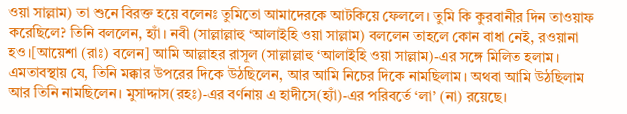ওয়া সাল্লাম) তা শুনে বিরক্ত হয়ে বলেনঃ তুমিতো আমাদেরকে আটকিয়ে ফেললে। তুমি কি কুরবানীর দিন তাওয়াফ করেছিলে? তিনি বললেন, হ্যাঁ। নবী (সাল্লাল্লাহু ‘আলাইহি ওয়া সাল্লাম) বললেন তাহলে কোন বাধা নেই, রওয়ানা হও।[আয়েশা (রাঃ) বলেন] আমি আল্লাহর রাসূল (সাল্লাল্লাহু ‘আলাইহি ওয়া সাল্লাম)-এর সঙ্গে মিলিত হলাম। এমতাবস্থায় যে, তিনি মক্কার উপরের দিকে উঠছিলেন, আর আমি নিচের দিকে নামছিলাম। অথবা আমি উঠছিলাম আর তিনি নামছিলেন। মুসাদ্দাস(রহঃ)-এর বর্ণনায় এ হাদীসে(হ্যাঁ)-এর পরিবর্তে ‘লা’ (না) রয়েছে।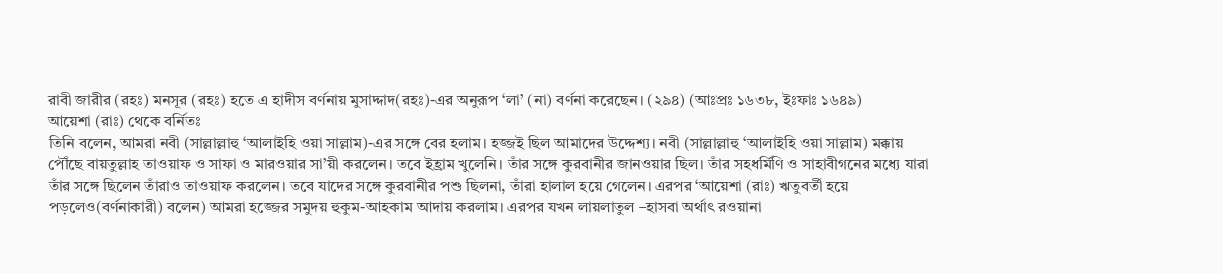রাবী জারীর (রহঃ) মনসূর (রহঃ) হতে এ হাদীস বর্ণনায় মুসাদ্দাদ(রহঃ)-এর অনুরূপ ‘লা’ (না) বর্ণনা করেছেন। (২৯৪) (আঃপ্রঃ ১৬৩৮, ইঃফাঃ ১৬৪৯)
আয়েশা (রাঃ) থেকে বর্নিতঃ
তিনি বলেন, আমরা নবী (সাল্লাল্লাহু ‘আলাইহি ওয়া সাল্লাম)-এর সঙ্গে বের হলাম। হজ্জই ছিল আমাদের উদ্দেশ্য। নবী (সাল্লাল্লাহু ‘আলাইহি ওয়া সাল্লাম) মক্কায় পৌঁছে বায়তুল্লাহ তাওয়াফ ও সাফা ও মারওয়ার সা’য়ী করলেন। তবে ইহ্রাম খুলেনি। তাঁর সঙ্গে কুরবানীর জানওয়ার ছিল। তাঁর সহধর্মিণি ও সাহাবীগনের মধ্যে যারা তাঁর সঙ্গে ছিলেন তাঁরাও তাওয়াফ করলেন। তবে যাদের সঙ্গে কুরবানীর পশু ছিলনা, তাঁরা হালাল হয়ে গেলেন। এরপর ‘আয়েশা (রাঃ) ঋতুবর্তী হয়ে পড়লেও(বর্ণনাকারী) বলেন) আমরা হজ্জের সমুদয় হুকুম-আহকাম আদায় করলাম। এরপর যখন লায়লাতুল –হাসবা অর্থাৎ রওয়ানা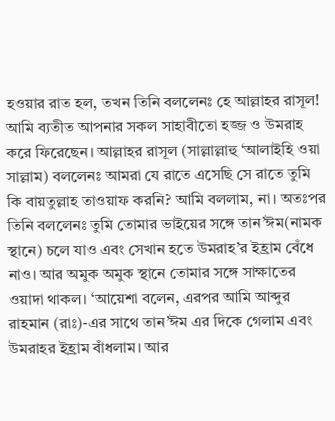হওয়ার রাত হল, তখন তিনি বললেনঃ হে আল্লাহর রাসূল! আমি ব্যতীত আপনার সকল সাহাবীতো হজ্জ ও উমরাহ করে ফিরেছেন। আল্লাহর রাসূল (সাল্লাল্লাহু ‘আলাইহি ওয়া সাল্লাম) বললেনঃ আমরা যে রাতে এসেছি সে রাতে তুমি কি বায়তুল্লাহ তাওয়াফ করনি? আমি বললাম, না। অতঃপর তিনি বললেনঃ তুমি তোমার ভাইয়ের সঙ্গে তান’ঈম(নামক স্থানে) চলে যাও এবং সেখান হতে উমরাহ’র ইহ্রাম বেঁধে নাও। আর অমুক অমুক স্থানে তোমার সঙ্গে সাক্ষাতের ওয়াদা থাকল। ‘আয়েশা বলেন, এরপর আমি আব্দুর রাহমান (রাঃ)-এর সাথে তান’ঈম এর দিকে গেলাম এবং উমরাহর ইহ্রাম বাঁধলাম। আর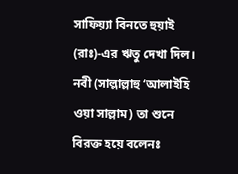সাফিয়্যা বিনতে হুয়াই (রাঃ)-এর ঋতু দেখা দিল। নবী (সাল্লাল্লাহু ‘আলাইহি ওয়া সাল্লাম) তা শুনে বিরক্ত হয়ে বলেনঃ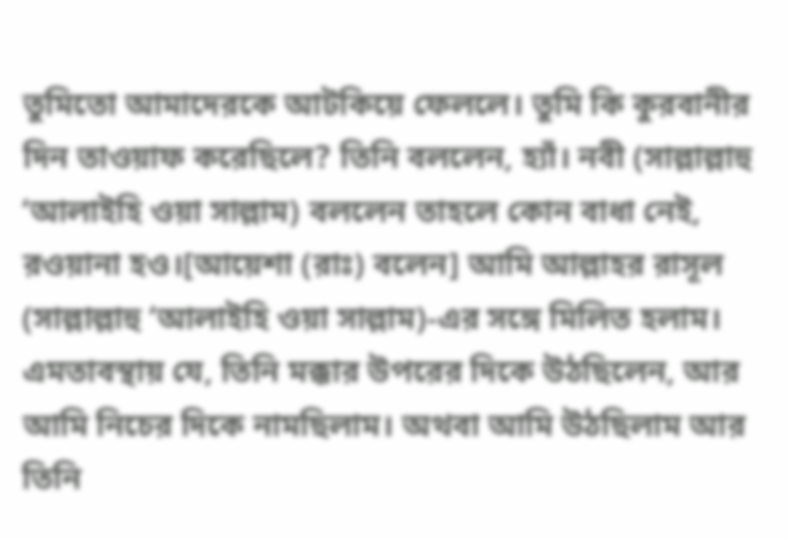তুমিতো আমাদেরকে আটকিয়ে ফেললে। তুমি কি কুরবানীর দিন তাওয়াফ করেছিলে? তিনি বললেন, হ্যাঁ। নবী (সাল্লাল্লাহু ‘আলাইহি ওয়া সাল্লাম) বললেন তাহলে কোন বাধা নেই, রওয়ানা হও।[আয়েশা (রাঃ) বলেন] আমি আল্লাহর রাসূল (সাল্লাল্লাহু ‘আলাইহি ওয়া সাল্লাম)-এর সঙ্গে মিলিত হলাম। এমতাবস্থায় যে, তিনি মক্কার উপরের দিকে উঠছিলেন, আর আমি নিচের দিকে নামছিলাম। অথবা আমি উঠছিলাম আর তিনি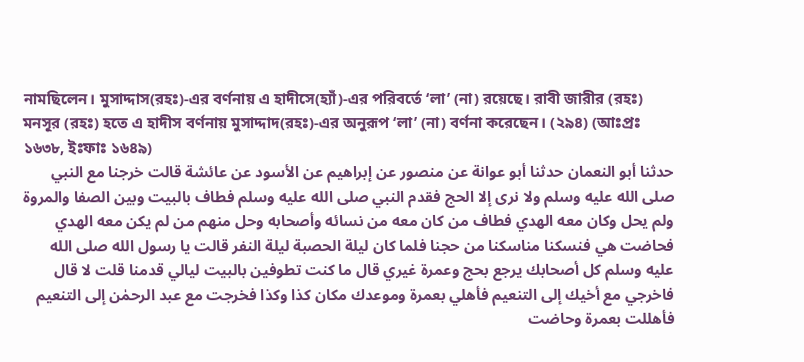নামছিলেন। মুসাদ্দাস(রহঃ)-এর বর্ণনায় এ হাদীসে(হ্যাঁ)-এর পরিবর্তে ‘লা’ (না) রয়েছে। রাবী জারীর (রহঃ) মনসূর (রহঃ) হতে এ হাদীস বর্ণনায় মুসাদ্দাদ(রহঃ)-এর অনুরূপ ‘লা’ (না) বর্ণনা করেছেন। (২৯৪) (আঃপ্রঃ ১৬৩৮, ইঃফাঃ ১৬৪৯)
حدثنا أبو النعمان حدثنا أبو عوانة عن منصور عن إبراهيم عن الأسود عن عائشة قالت خرجنا مع النبي صلى الله عليه وسلم ولا نرى إلا الحج فقدم النبي صلى الله عليه وسلم فطاف بالبيت وبين الصفا والمروة ولم يحل وكان معه الهدي فطاف من كان معه من نسائه وأصحابه وحل منهم من لم يكن معه الهدي فحاضت هي فنسكنا مناسكنا من حجنا فلما كان ليلة الحصبة ليلة النفر قالت يا رسول الله صلى الله عليه وسلم كل أصحابك يرجع بحج وعمرة غيري قال ما كنت تطوفين بالبيت ليالي قدمنا قلت لا قال فاخرجي مع أخيك إلى التنعيم فأهلي بعمرة وموعدك مكان كذا وكذا فخرجت مع عبد الرحمٰن إلى التنعيم فأهللت بعمرة وحاضت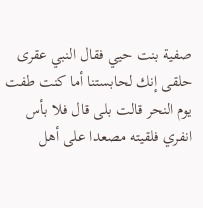صفية بنت حيي فقال النبي عقرى حلقى إنك لحابستنا أما كنت طفت يوم النحر قالت بلى قال فلا بأس انفري فلقيته مصعدا على أهل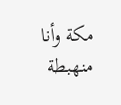مكة وأنا منهبطة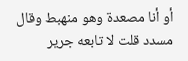أو أنا مصعدة وهو منهبط وقال مسدد قلت لا تابعه جرير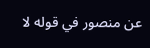عن منصور في قوله لا